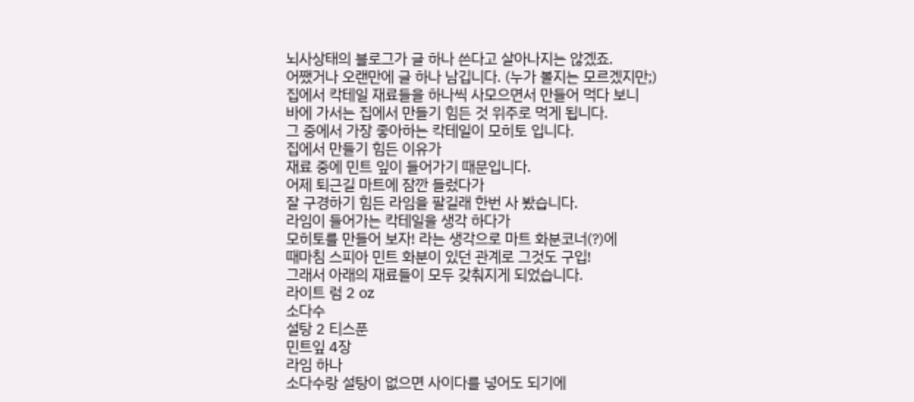뇌사상태의 블로그가 글 하나 쓴다고 살아나지는 않겠죠.
어쨌거나 오랜만에 글 하나 남깁니다. (누가 볼지는 모르겠지만;)
집에서 칵테일 재료들을 하나씩 사모으면서 만들어 먹다 보니
바에 가서는 집에서 만들기 힘든 것 위주로 먹게 됩니다.
그 중에서 가장 좋아하는 칵테일이 모히토 입니다.
집에서 만들기 힘든 이유가
재료 중에 민트 잎이 들어가기 때문입니다.
어제 퇴근길 마트에 잠깐 들렀다가
잘 구경하기 힘든 라임을 팔길래 한번 사 봤습니다.
라임이 들어가는 칵테일을 생각 하다가
모히토를 만들어 보자! 라는 생각으로 마트 화분코너(?)에
때마침 스피아 민트 화분이 있던 관계로 그것도 구입!
그래서 아래의 재료들이 모두 갖춰지게 되었습니다.
라이트 럼 2 oz
소다수
설탕 2 티스푼
민트잎 4장
라임 하나
소다수랑 설탕이 없으면 사이다를 넣어도 되기에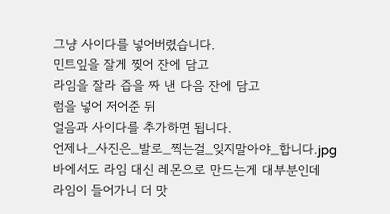그냥 사이다를 넣어버렸습니다.
민트잎을 잘게 찢어 잔에 담고
라임을 잘라 즙을 짜 낸 다음 잔에 담고
럼을 넣어 저어준 뒤
얼음과 사이다를 추가하면 됩니다.
언제나_사진은_발로_찍는걸_잊지말아야_합니다.jpg
바에서도 라임 대신 레몬으로 만드는게 대부분인데
라임이 들어가니 더 맛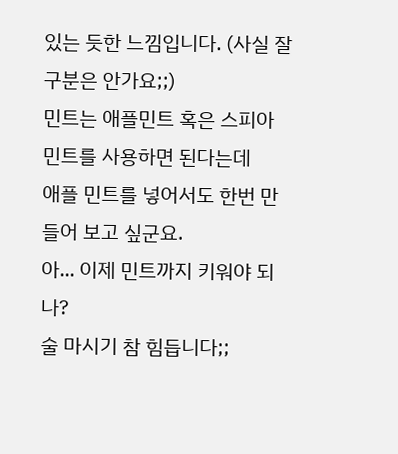있는 듯한 느낌입니다. (사실 잘 구분은 안가요;;)
민트는 애플민트 혹은 스피아 민트를 사용하면 된다는데
애플 민트를 넣어서도 한번 만들어 보고 싶군요.
아... 이제 민트까지 키워야 되나?
술 마시기 참 힘듭니다;;